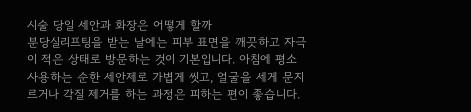시술 당일 세안과 화장은 어떻게 할까
분당실리프팅을 받는 날에는 피부 표면을 깨끗하고 자극이 적은 상태로 방문하는 것이 기본입니다. 아침에 평소 사용하는 순한 세안제로 가볍게 씻고, 얼굴을 세게 문지르거나 각질 제거를 하는 과정은 피하는 편이 좋습니다.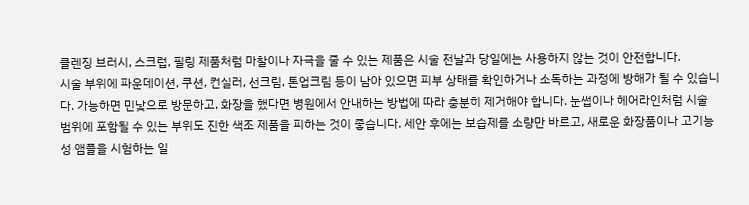클렌징 브러시, 스크럽, 필링 제품처럼 마찰이나 자극을 줄 수 있는 제품은 시술 전날과 당일에는 사용하지 않는 것이 안전합니다.
시술 부위에 파운데이션, 쿠션, 컨실러, 선크림, 톤업크림 등이 남아 있으면 피부 상태를 확인하거나 소독하는 과정에 방해가 될 수 있습니다. 가능하면 민낯으로 방문하고, 화장을 했다면 병원에서 안내하는 방법에 따라 충분히 제거해야 합니다. 눈썹이나 헤어라인처럼 시술 범위에 포함될 수 있는 부위도 진한 색조 제품을 피하는 것이 좋습니다. 세안 후에는 보습제를 소량만 바르고, 새로운 화장품이나 고기능성 앰플을 시험하는 일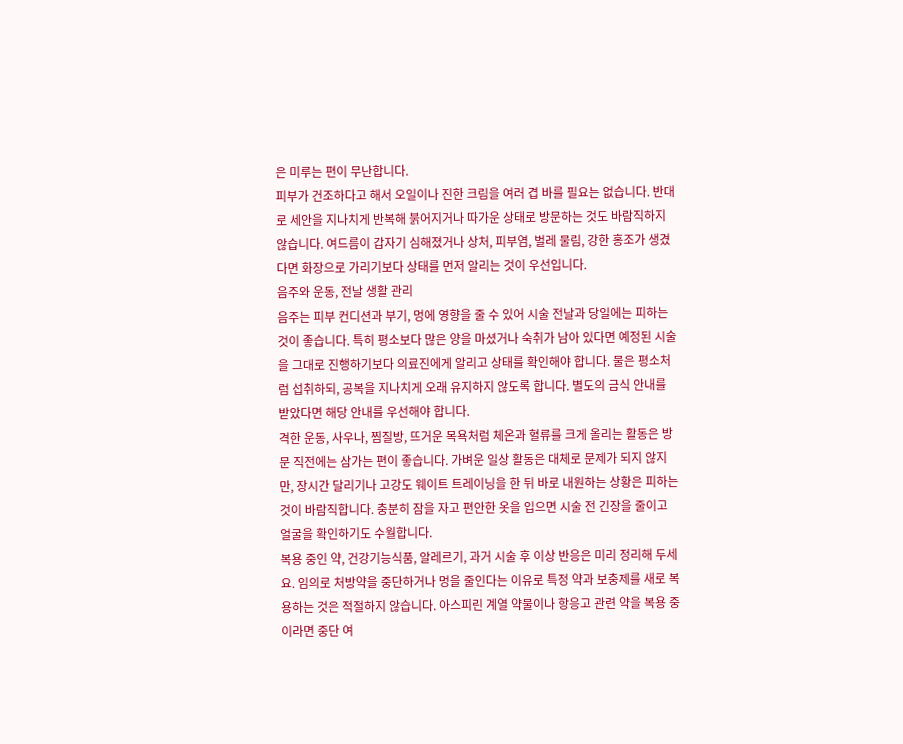은 미루는 편이 무난합니다.
피부가 건조하다고 해서 오일이나 진한 크림을 여러 겹 바를 필요는 없습니다. 반대로 세안을 지나치게 반복해 붉어지거나 따가운 상태로 방문하는 것도 바람직하지 않습니다. 여드름이 갑자기 심해졌거나 상처, 피부염, 벌레 물림, 강한 홍조가 생겼다면 화장으로 가리기보다 상태를 먼저 알리는 것이 우선입니다.
음주와 운동, 전날 생활 관리
음주는 피부 컨디션과 부기, 멍에 영향을 줄 수 있어 시술 전날과 당일에는 피하는 것이 좋습니다. 특히 평소보다 많은 양을 마셨거나 숙취가 남아 있다면 예정된 시술을 그대로 진행하기보다 의료진에게 알리고 상태를 확인해야 합니다. 물은 평소처럼 섭취하되, 공복을 지나치게 오래 유지하지 않도록 합니다. 별도의 금식 안내를 받았다면 해당 안내를 우선해야 합니다.
격한 운동, 사우나, 찜질방, 뜨거운 목욕처럼 체온과 혈류를 크게 올리는 활동은 방문 직전에는 삼가는 편이 좋습니다. 가벼운 일상 활동은 대체로 문제가 되지 않지만, 장시간 달리기나 고강도 웨이트 트레이닝을 한 뒤 바로 내원하는 상황은 피하는 것이 바람직합니다. 충분히 잠을 자고 편안한 옷을 입으면 시술 전 긴장을 줄이고 얼굴을 확인하기도 수월합니다.
복용 중인 약, 건강기능식품, 알레르기, 과거 시술 후 이상 반응은 미리 정리해 두세요. 임의로 처방약을 중단하거나 멍을 줄인다는 이유로 특정 약과 보충제를 새로 복용하는 것은 적절하지 않습니다. 아스피린 계열 약물이나 항응고 관련 약을 복용 중이라면 중단 여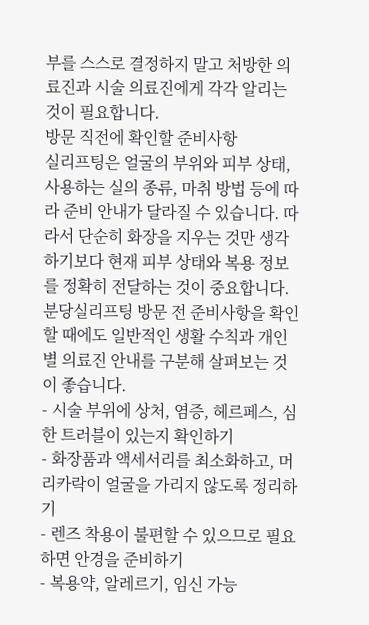부를 스스로 결정하지 말고 처방한 의료진과 시술 의료진에게 각각 알리는 것이 필요합니다.
방문 직전에 확인할 준비사항
실리프팅은 얼굴의 부위와 피부 상태, 사용하는 실의 종류, 마취 방법 등에 따라 준비 안내가 달라질 수 있습니다. 따라서 단순히 화장을 지우는 것만 생각하기보다 현재 피부 상태와 복용 정보를 정확히 전달하는 것이 중요합니다. 분당실리프팅 방문 전 준비사항을 확인할 때에도 일반적인 생활 수칙과 개인별 의료진 안내를 구분해 살펴보는 것이 좋습니다.
- 시술 부위에 상처, 염증, 헤르페스, 심한 트러블이 있는지 확인하기
- 화장품과 액세서리를 최소화하고, 머리카락이 얼굴을 가리지 않도록 정리하기
- 렌즈 착용이 불편할 수 있으므로 필요하면 안경을 준비하기
- 복용약, 알레르기, 임신 가능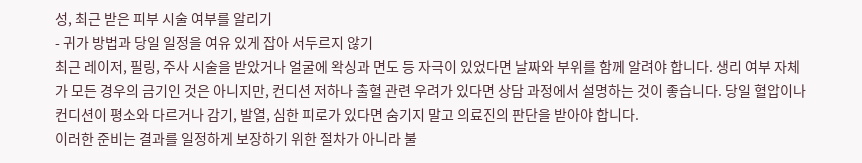성, 최근 받은 피부 시술 여부를 알리기
- 귀가 방법과 당일 일정을 여유 있게 잡아 서두르지 않기
최근 레이저, 필링, 주사 시술을 받았거나 얼굴에 왁싱과 면도 등 자극이 있었다면 날짜와 부위를 함께 알려야 합니다. 생리 여부 자체가 모든 경우의 금기인 것은 아니지만, 컨디션 저하나 출혈 관련 우려가 있다면 상담 과정에서 설명하는 것이 좋습니다. 당일 혈압이나 컨디션이 평소와 다르거나 감기, 발열, 심한 피로가 있다면 숨기지 말고 의료진의 판단을 받아야 합니다.
이러한 준비는 결과를 일정하게 보장하기 위한 절차가 아니라 불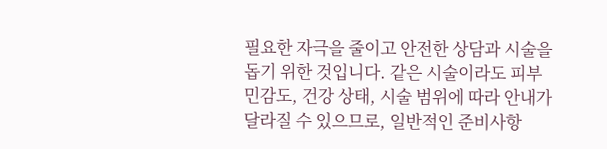필요한 자극을 줄이고 안전한 상담과 시술을 돕기 위한 것입니다. 같은 시술이라도 피부 민감도, 건강 상태, 시술 범위에 따라 안내가 달라질 수 있으므로, 일반적인 준비사항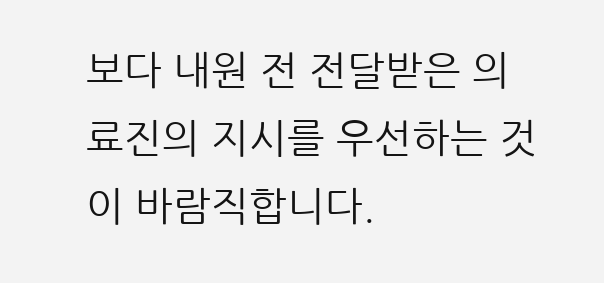보다 내원 전 전달받은 의료진의 지시를 우선하는 것이 바람직합니다.